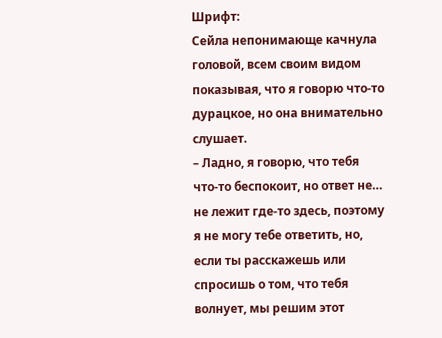Шрифт:
Сейла непонимающе качнула головой, всем своим видом показывая, что я говорю что-то дурацкое, но она внимательно слушает.
– Ладно, я говорю, что тебя что-то беспокоит, но ответ не… не лежит где-то здесь, поэтому я не могу тебе ответить, но, если ты расскажешь или спросишь о том, что тебя волнует, мы решим этот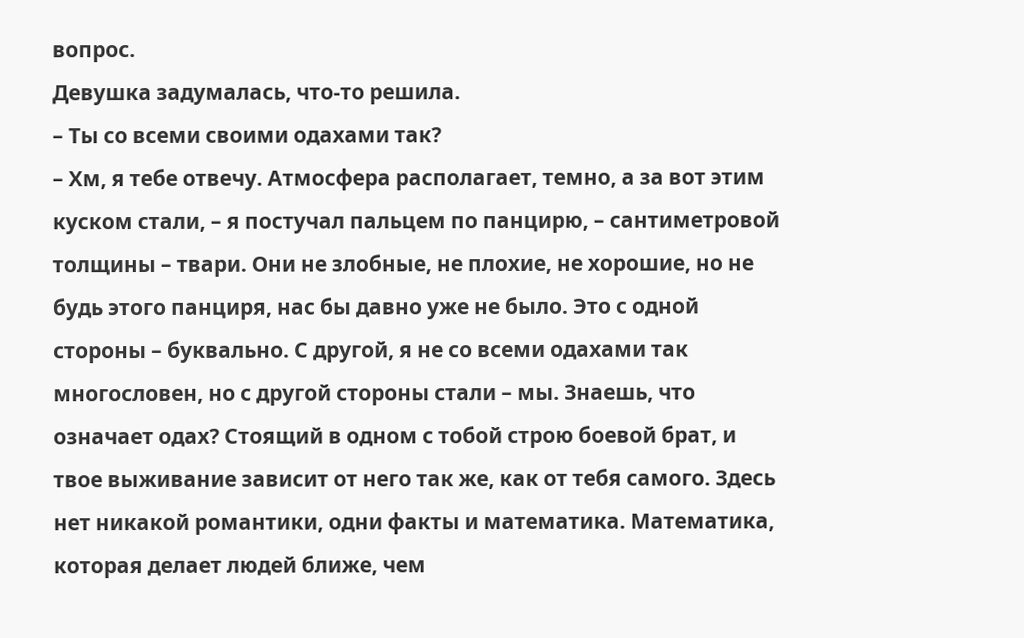вопрос.
Девушка задумалась, что-то решила.
– Ты со всеми своими одахами так?
– Хм, я тебе отвечу. Атмосфера располагает, темно, а за вот этим куском стали, – я постучал пальцем по панцирю, – сантиметровой толщины – твари. Они не злобные, не плохие, не хорошие, но не будь этого панциря, нас бы давно уже не было. Это с одной стороны – буквально. С другой, я не со всеми одахами так многословен, но с другой стороны стали – мы. Знаешь, что означает одах? Стоящий в одном с тобой строю боевой брат, и твое выживание зависит от него так же, как от тебя самого. Здесь нет никакой романтики, одни факты и математика. Математика, которая делает людей ближе, чем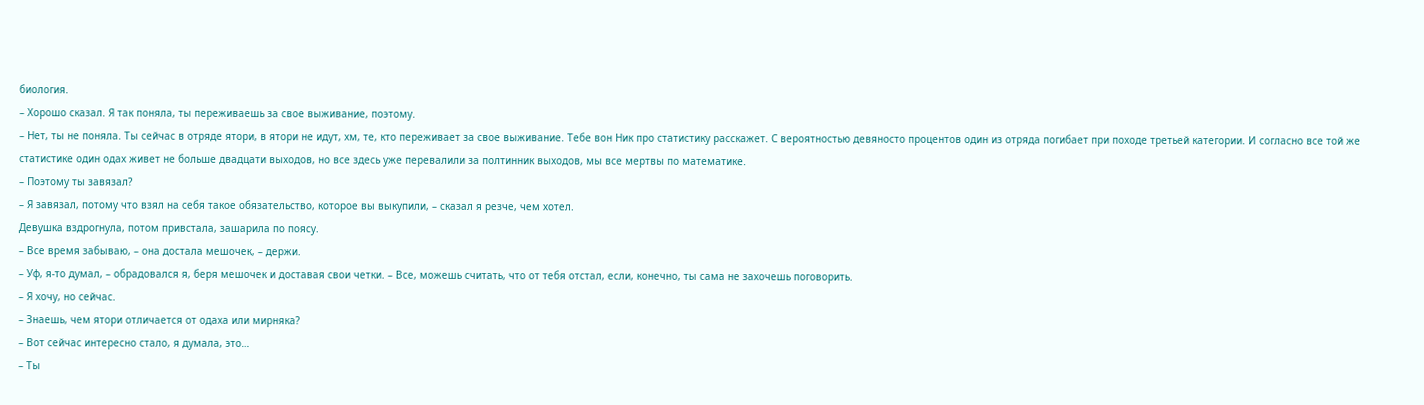биология.
– Хорошо сказал. Я так поняла, ты переживаешь за свое выживание, поэтому.
– Нет, ты не поняла. Ты сейчас в отряде ятори, в ятори не идут, хм, те, кто переживает за свое выживание. Тебе вон Ник про статистику расскажет. С вероятностью девяносто процентов один из отряда погибает при походе третьей категории. И согласно все той же статистике один одах живет не больше двадцати выходов, но все здесь уже перевалили за полтинник выходов, мы все мертвы по математике.
– Поэтому ты завязал?
– Я завязал, потому что взял на себя такое обязательство, которое вы выкупили, – сказал я резче, чем хотел.
Девушка вздрогнула, потом привстала, зашарила по поясу.
– Все время забываю, – она достала мешочек, – держи.
– Уф, я-то думал, – обрадовался я, беря мешочек и доставая свои четки. – Все, можешь считать, что от тебя отстал, если, конечно, ты сама не захочешь поговорить.
– Я хочу, но сейчас.
– Знаешь, чем ятори отличается от одаха или мирняка?
– Вот сейчас интересно стало, я думала, это…
– Ты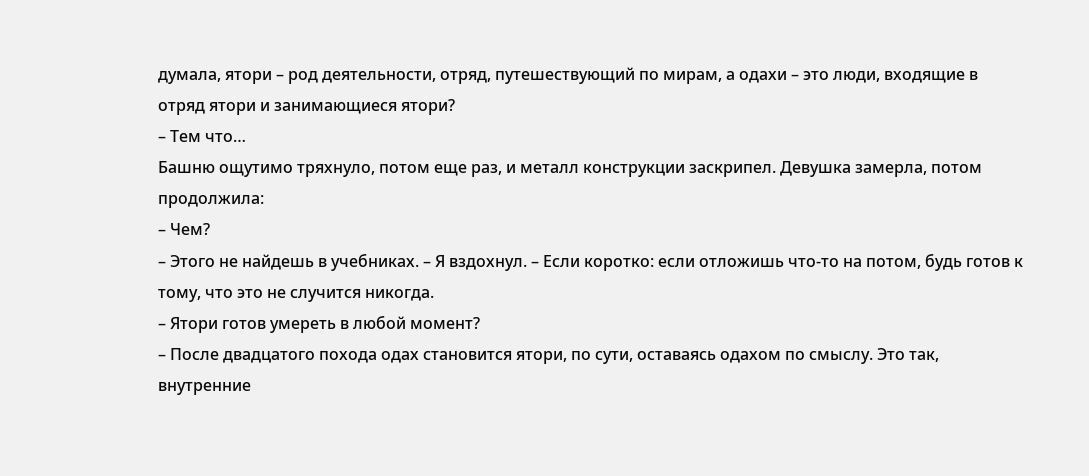думала, ятори – род деятельности, отряд, путешествующий по мирам, а одахи – это люди, входящие в отряд ятори и занимающиеся ятори?
– Тем что…
Башню ощутимо тряхнуло, потом еще раз, и металл конструкции заскрипел. Девушка замерла, потом продолжила:
– Чем?
– Этого не найдешь в учебниках. – Я вздохнул. – Если коротко: если отложишь что-то на потом, будь готов к тому, что это не случится никогда.
– Ятори готов умереть в любой момент?
– После двадцатого похода одах становится ятори, по сути, оставаясь одахом по смыслу. Это так, внутренние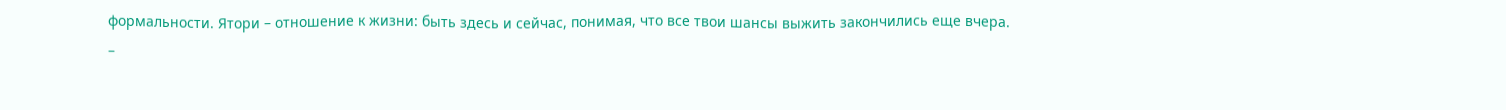формальности. Ятори – отношение к жизни: быть здесь и сейчас, понимая, что все твои шансы выжить закончились еще вчера.
–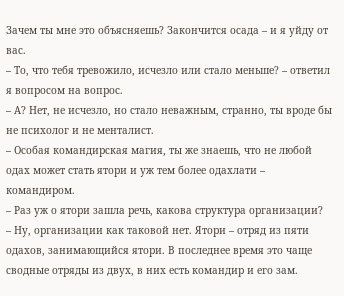Зачем ты мне это объясняешь? Закончится осада – и я уйду от вас.
– То, что тебя тревожило, исчезло или стало меньше? – ответил я вопросом на вопрос.
– А? Нет, не исчезло, но стало неважным, странно, ты вроде бы не психолог и не менталист.
– Особая командирская магия, ты же знаешь, что не любой одах может стать ятори и уж тем более одахлати – командиром.
– Раз уж о ятори зашла речь, какова структура организации?
– Ну, организации как таковой нет. Ятори – отряд из пяти одахов, занимающийся ятори. В последнее время это чаще сводные отряды из двух, в них есть командир и его зам.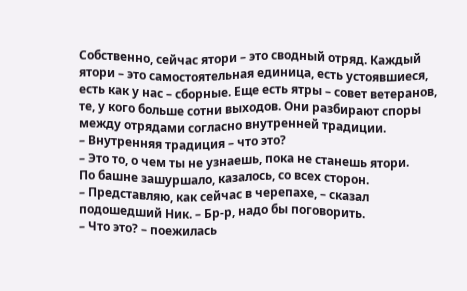Собственно, сейчас ятори – это сводный отряд. Каждый ятори – это самостоятельная единица, есть устоявшиеся, есть как у нас – сборные. Еще есть ятры – совет ветеранов, те, у кого больше сотни выходов. Они разбирают споры между отрядами согласно внутренней традиции.
– Внутренняя традиция – что это?
– Это то, о чем ты не узнаешь, пока не станешь ятори.
По башне зашуршало, казалось, со всех сторон.
– Представляю, как сейчас в черепахе, – сказал подошедший Ник. – Бр-р, надо бы поговорить.
– Что это? – поежилась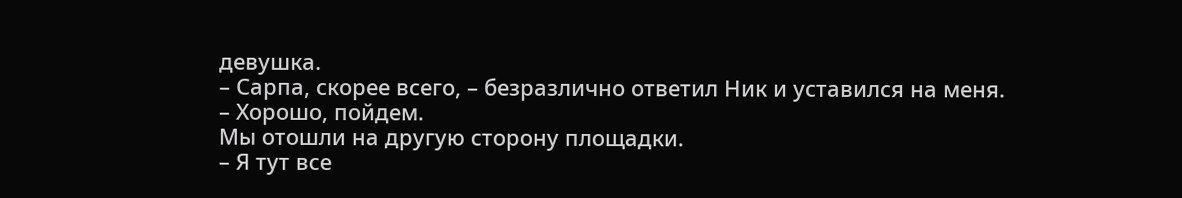девушка.
– Сарпа, скорее всего, – безразлично ответил Ник и уставился на меня.
– Хорошо, пойдем.
Мы отошли на другую сторону площадки.
– Я тут все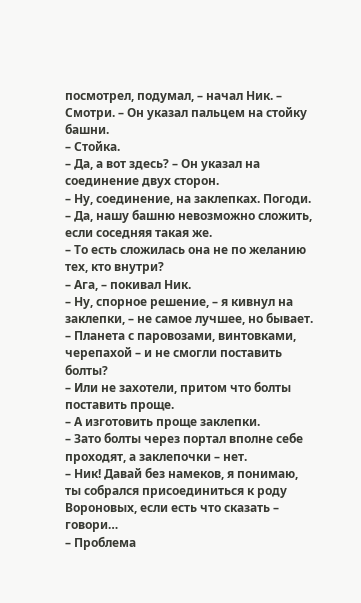посмотрел, подумал, – начал Ник. – Смотри. – Он указал пальцем на стойку башни.
– Стойка.
– Да, а вот здесь? – Он указал на соединение двух сторон.
– Ну, соединение, на заклепках. Погоди.
– Да, нашу башню невозможно сложить, если соседняя такая же.
– То есть сложилась она не по желанию тех, кто внутри?
– Ага, – покивал Ник.
– Ну, спорное решение, – я кивнул на заклепки, – не самое лучшее, но бывает.
– Планета с паровозами, винтовками, черепахой – и не смогли поставить болты?
– Или не захотели, притом что болты поставить проще.
– А изготовить проще заклепки.
– Зато болты через портал вполне себе проходят, а заклепочки – нет.
– Ник! Давай без намеков, я понимаю, ты собрался присоединиться к роду Вороновых, если есть что сказать – говори…
– Проблема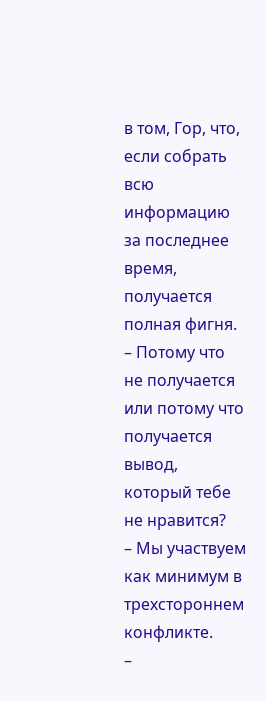в том, Гор, что, если собрать всю информацию за последнее время, получается полная фигня.
– Потому что не получается или потому что получается вывод, который тебе не нравится?
– Мы участвуем как минимум в трехстороннем конфликте.
–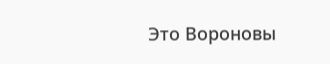Это Вороновы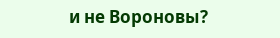и не Вороновы?